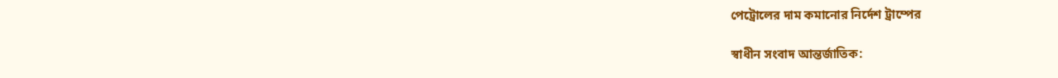পেট্রোলের দাম কমানোর নির্দেশ ট্রাম্পের

স্বাধীন সংবাদ আন্তর্জাতিক: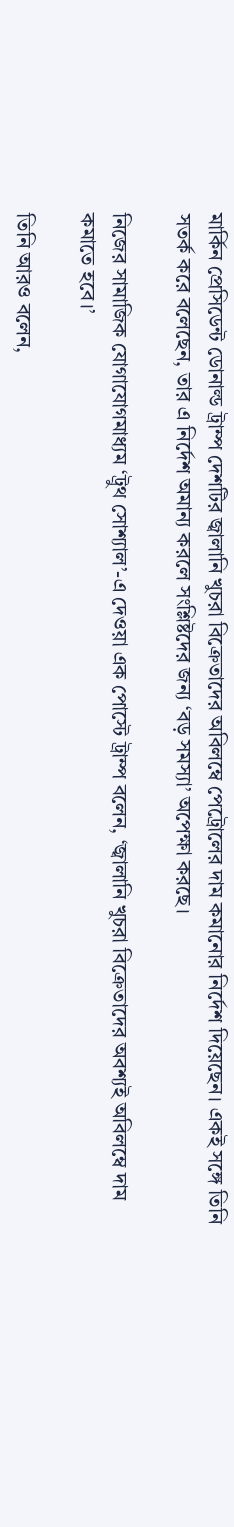মার্কিন প্রেসিডেন্ট ডোনাল্ড ট্রাম্প দেশটির জ্বালানি খুচরা বিক্রেতাদের অবিলম্বে পেট্রোলের দাম কমানোর নির্দেশ দিয়েছেন। একই সঙ্গে তিনি সতর্ক করে বলেছেন, তার এ নির্দেশ অমান্য করলে সংশ্লিষ্টদের জন্য ‘বড় সমস্যা’ অপেক্ষা করছে।

নিজের সামাজিক যোগাযোগমাধ্যম ‘ট্রুথ সোশ্যাল’-এ দেওয়া এক পোস্টে ট্রাম্প বলেন, ‘জ্বালানি খুচরা বিক্রেতাদের অবশ্যই অবিলম্বে দাম কমাতে হবে।’

তিনি আরও বলেন,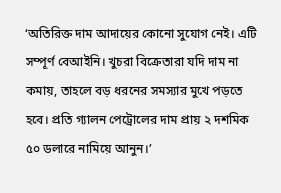‘অতিরিক্ত দাম আদায়ের কোনো সুযোগ নেই। এটি সম্পূর্ণ বেআইনি। খুচরা বিক্রেতারা যদি দাম না কমায়, তাহলে বড় ধরনের সমস্যার মুখে পড়তে হবে। প্রতি গ্যালন পেট্রোলের দাম প্রায় ২ দশমিক ৫০ ডলারে নামিয়ে আনুন।’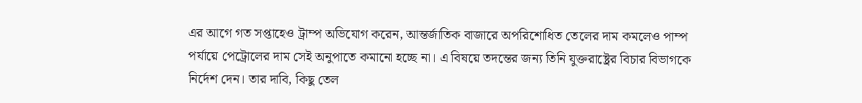এর আগে গত সপ্তাহেও ট্রাম্প অভিযোগ করেন, আন্তর্জাতিক বাজারে অপরিশোধিত তেলের দাম কমলেও পাম্প পর্যায়ে পেট্রোলের দাম সেই অনুপাতে কমানো হচ্ছে না। এ বিষয়ে তদন্তের জন্য তিনি যুক্তরাষ্ট্রের বিচার বিভাগকে নির্দেশ দেন। তার দাবি, কিছু তেল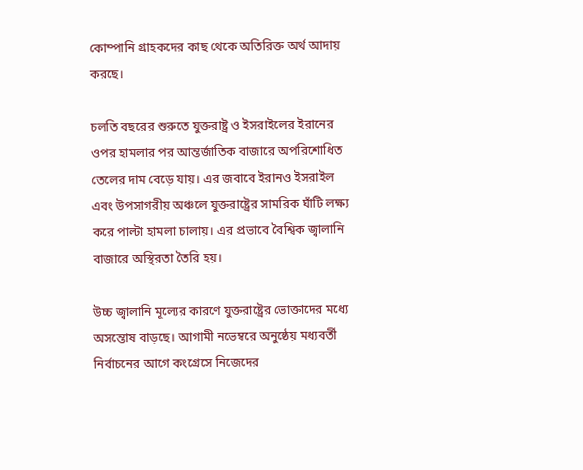কোম্পানি গ্রাহকদের কাছ থেকে অতিরিক্ত অর্থ আদায় করছে।

চলতি বছরের শুরুতে যুক্তরাষ্ট্র ও ইসরাইলের ইরানের ওপর হামলার পর আন্তর্জাতিক বাজারে অপরিশোধিত তেলের দাম বেড়ে যায়। এর জবাবে ইরানও ইসরাইল এবং উপসাগরীয় অঞ্চলে যুক্তরাষ্ট্রের সামরিক ঘাঁটি লক্ষ্য করে পাল্টা হামলা চালায়। এর প্রভাবে বৈশ্বিক জ্বালানি বাজারে অস্থিরতা তৈরি হয়।

উচ্চ জ্বালানি মূল্যের কারণে যুক্তরাষ্ট্রের ভোক্তাদের মধ্যে অসন্তোষ বাড়ছে। আগামী নভেম্বরে অনুষ্ঠেয় মধ্যবর্তী নির্বাচনের আগে কংগ্রেসে নিজেদের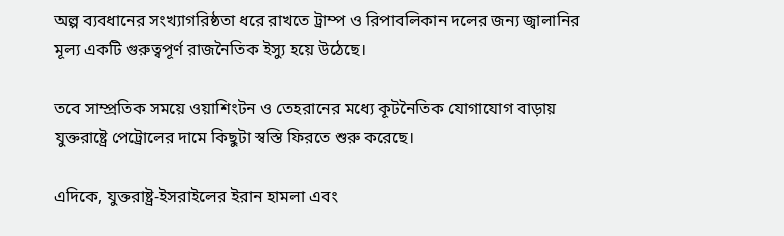অল্প ব্যবধানের সংখ্যাগরিষ্ঠতা ধরে রাখতে ট্রাম্প ও রিপাবলিকান দলের জন্য জ্বালানির মূল্য একটি গুরুত্বপূর্ণ রাজনৈতিক ইস্যু হয়ে উঠেছে।

তবে সাম্প্রতিক সময়ে ওয়াশিংটন ও তেহরানের মধ্যে কূটনৈতিক যোগাযোগ বাড়ায় যুক্তরাষ্ট্রে পেট্রোলের দামে কিছুটা স্বস্তি ফিরতে শুরু করেছে।

এদিকে, যুক্তরাষ্ট্র-ইসরাইলের ইরান হামলা এবং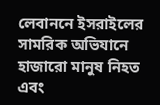লেবাননে ইসরাইলের সামরিক অভিযানে হাজারো মানুষ নিহত এবং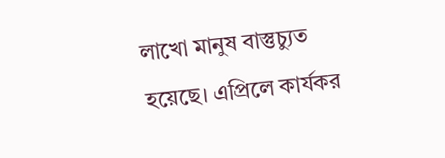লাখো মানুষ বাস্তুচ্যুত হয়েছে। এপ্রিলে কার্যকর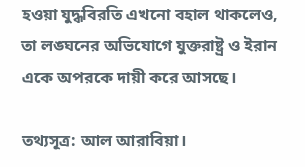হওয়া যুদ্ধবিরতি এখনো বহাল থাকলেও, তা লঙ্ঘনের অভিযোগে যুক্তরাষ্ট্র ও ইরান একে অপরকে দায়ী করে আসছে।

তথ্যসূত্র: আল আরাবিয়া।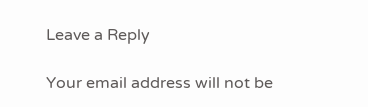Leave a Reply

Your email address will not be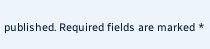published. Required fields are marked *